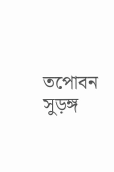তপোবন সুড়ঙ্গ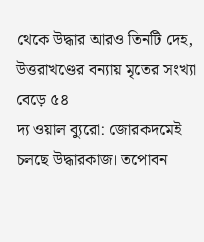থেকে উদ্ধার আরও তিনটি দেহ, উত্তরাখণ্ডের বন্যায় মৃতের সংখ্যা বেড়ে ৫৪
দ্য ওয়াল ব্যুরো: জোরকদমেই চলছে উদ্ধারকাজ। তপোবন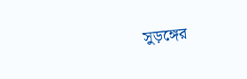সুড়ঙ্গের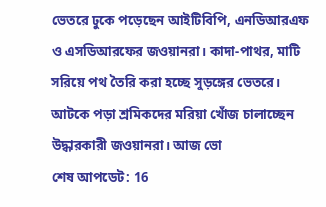ভেতরে ঢুকে পড়েছেন আইটিবিপি, এনডিআরএফ ও এসডিআরফের জওয়ানরা। কাদা-পাথর, মাটি সরিয়ে পথ তৈরি করা হচ্ছে সুড়ঙ্গের ভেতরে। আটকে পড়া শ্রমিকদের মরিয়া খোঁজ চালাচ্ছেন উদ্ধারকারী জওয়ানরা। আজ ভো
শেষ আপডেট: 16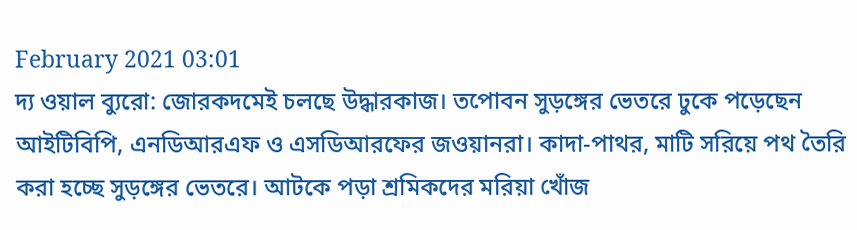February 2021 03:01
দ্য ওয়াল ব্যুরো: জোরকদমেই চলছে উদ্ধারকাজ। তপোবন সুড়ঙ্গের ভেতরে ঢুকে পড়েছেন আইটিবিপি, এনডিআরএফ ও এসডিআরফের জওয়ানরা। কাদা-পাথর, মাটি সরিয়ে পথ তৈরি করা হচ্ছে সুড়ঙ্গের ভেতরে। আটকে পড়া শ্রমিকদের মরিয়া খোঁজ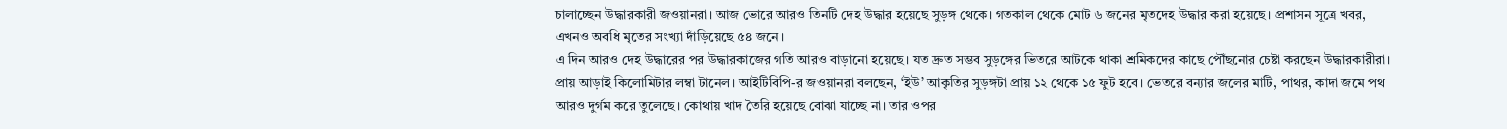চালাচ্ছেন উদ্ধারকারী জওয়ানরা। আজ ভোরে আরও তিনটি দেহ উদ্ধার হয়েছে সুড়ঙ্গ থেকে। গতকাল থেকে মোট ৬ জনের মৃতদেহ উদ্ধার করা হয়েছে। প্রশাসন সূত্রে খবর, এখনও অবধি মৃতের সংখ্যা দাঁড়িয়েছে ৫৪ জনে।
এ দিন আরও দেহ উদ্ধারের পর উদ্ধারকাজের গতি আরও বাড়ানো হয়েছে। যত দ্রুত সম্ভব সুড়ঙ্গের ভিতরে আটকে থাকা শ্রমিকদের কাছে পৌঁছনোর চেষ্টা করছেন উদ্ধারকারীরা। প্রায় আড়াই কিলোমিটার লম্বা টানেল। আইটিবিপি-র জওয়ানরা বলছেন, ‘ইউ’ আকৃতির সুড়ঙ্গটা প্রায় ১২ থেকে ১৫ ফুট হবে। ভেতরে বন্যার জলের মাটি, পাথর, কাদা জমে পথ আরও দুর্গম করে তুলেছে। কোথায় খাদ তৈরি হয়েছে বোঝা যাচ্ছে না। তার ওপর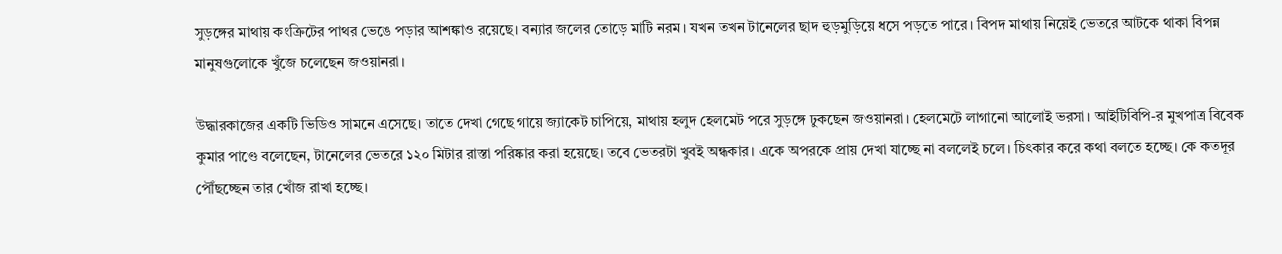সুড়ঙ্গের মাথায় কংক্রিটের পাথর ভেঙে পড়ার আশঙ্কাও রয়েছে। বন্যার জলের তোড়ে মাটি নরম। যখন তখন টানেলের ছাদ হুড়মুড়িয়ে ধসে পড়তে পারে। বিপদ মাথায় নিয়েই ভেতরে আটকে থাকা বিপন্ন মানুষগুলোকে খুঁজে চলেছেন জওয়ানরা।

উদ্ধারকাজের একটি ভিডিও সামনে এসেছে। তাতে দেখা গেছে গায়ে জ্যাকেট চাপিয়ে, মাথায় হলুদ হেলমেট পরে সুড়ঙ্গে ঢুকছেন জওয়ানরা। হেলমেটে লাগানো আলোই ভরসা। আইটিবিপি-র মুখপাত্র বিবেক কুমার পাণ্ডে বলেছেন, টানেলের ভেতরে ১২০ মিটার রাস্তা পরিষ্কার করা হয়েছে। তবে ভেতরটা খুবই অন্ধকার। একে অপরকে প্রায় দেখা যাচ্ছে না বললেই চলে। চিৎকার করে কথা বলতে হচ্ছে। কে কতদূর পৌঁছচ্ছেন তার খোঁজ রাখা হচ্ছে।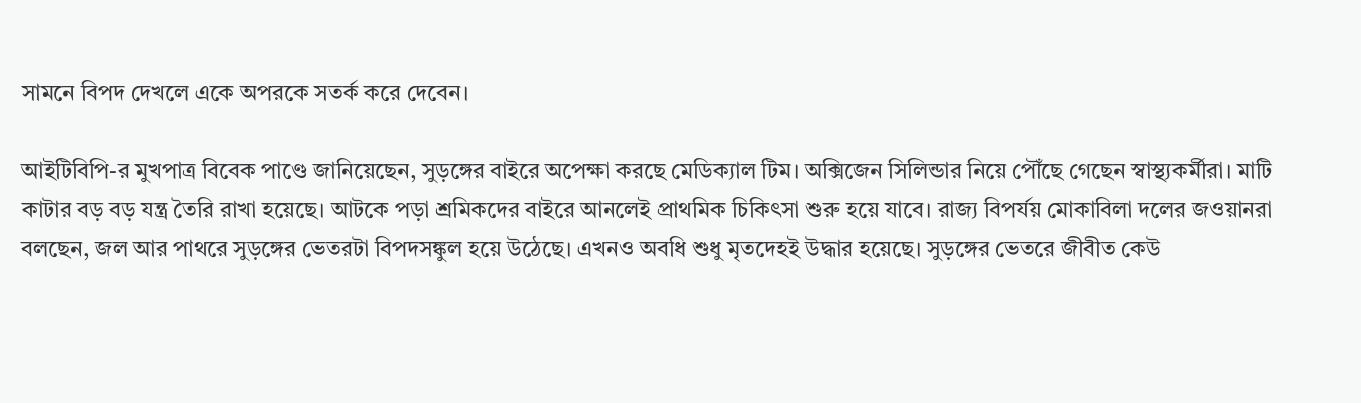সামনে বিপদ দেখলে একে অপরকে সতর্ক করে দেবেন।

আইটিবিপি-র মুখপাত্র বিবেক পাণ্ডে জানিয়েছেন, সুড়ঙ্গের বাইরে অপেক্ষা করছে মেডিক্যাল টিম। অক্সিজেন সিলিন্ডার নিয়ে পৌঁছে গেছেন স্বাস্থ্যকর্মীরা। মাটি কাটার বড় বড় যন্ত্র তৈরি রাখা হয়েছে। আটকে পড়া শ্রমিকদের বাইরে আনলেই প্রাথমিক চিকিৎসা শুরু হয়ে যাবে। রাজ্য বিপর্যয় মোকাবিলা দলের জওয়ানরা বলছেন, জল আর পাথরে সুড়ঙ্গের ভেতরটা বিপদসঙ্কুল হয়ে উঠেছে। এখনও অবধি শুধু মৃতদেহই উদ্ধার হয়েছে। সুড়ঙ্গের ভেতরে জীবীত কেউ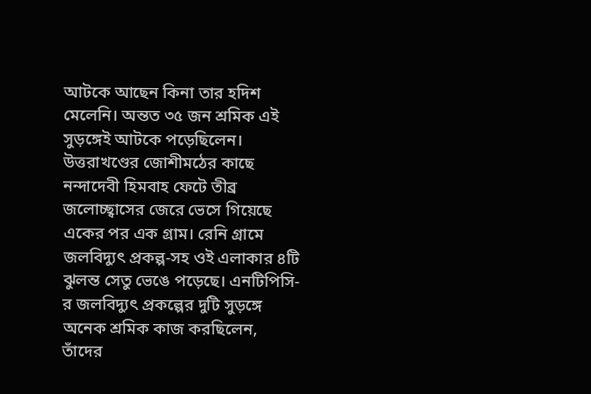আটকে আছেন কিনা তার হদিশ মেলেনি। অন্তত ৩৫ জন শ্রমিক এই সুড়ঙ্গেই আটকে পড়েছিলেন।
উত্তরাখণ্ডের জোশীমঠের কাছে নন্দাদেবী হিমবাহ ফেটে তীব্র জলোচ্ছ্বাসের জেরে ভেসে গিয়েছে একের পর এক গ্রাম। রেনি গ্রামে জলবিদ্যুৎ প্রকল্প-সহ ওই এলাকার ৪টি ঝুলন্ত সেতু ভেঙে পড়েছে। এনটিপিসি-র জলবিদ্যুৎ প্রকল্পের দুটি সুড়ঙ্গে অনেক শ্রমিক কাজ করছিলেন, তাঁদের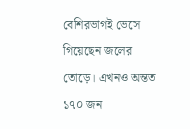বেশিরভাগই ভেসে গিয়েছেন জলের তোড়ে। এখনও অন্তত ১৭০ জন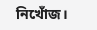নিখোঁজ।